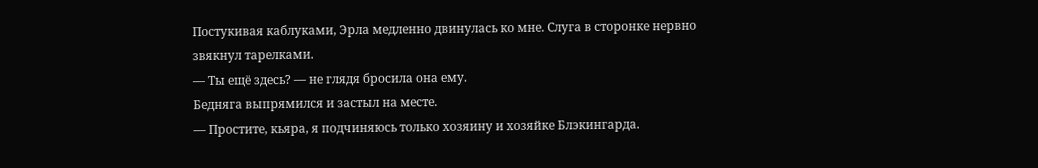Постукивая каблуками, Эрла медленно двинулась ко мне. Слуга в сторонке нервно звякнул тарелками.
— Ты ещё здесь? — не глядя бросила она ему.
Бедняга выпрямился и застыл на месте.
— Простите, кьяра, я подчиняюсь только хозяину и хозяйке Блэкингарда.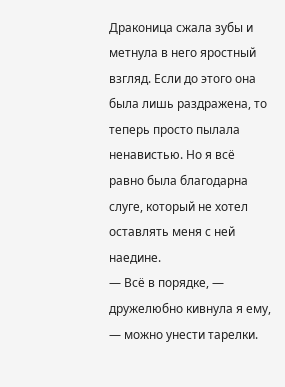Драконица сжала зубы и метнула в него яростный взгляд. Если до этого она была лишь раздражена, то теперь просто пылала ненавистью. Но я всё равно была благодарна слуге, который не хотел оставлять меня с ней наедине.
— Всё в порядке, — дружелюбно кивнула я ему, — можно унести тарелки.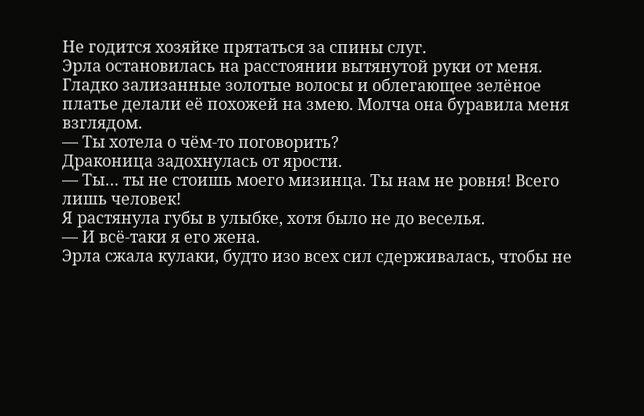Не годится хозяйке прятаться за спины слуг.
Эрла остановилась на расстоянии вытянутой руки от меня. Гладко зализанные золотые волосы и облегающее зелёное платье делали её похожей на змею. Молча она буравила меня взглядом.
— Ты хотела о чём-то поговорить?
Драконица задохнулась от ярости.
— Ты… ты не стоишь моего мизинца. Ты нам не ровня! Всего лишь человек!
Я растянула губы в улыбке, хотя было не до веселья.
— И всё-таки я его жена.
Эрла сжала кулаки, будто изо всех сил сдерживалась, чтобы не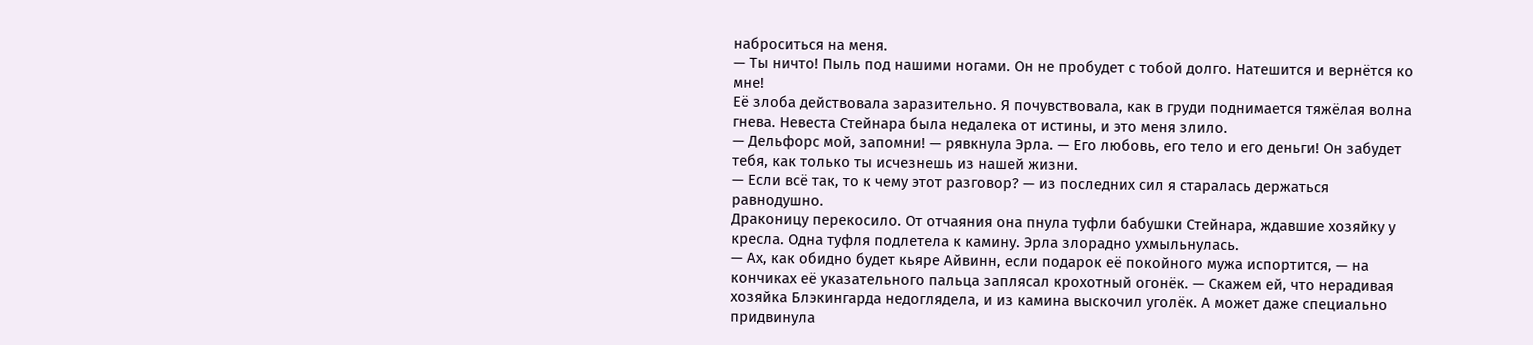наброситься на меня.
— Ты ничто! Пыль под нашими ногами. Он не пробудет с тобой долго. Натешится и вернётся ко мне!
Её злоба действовала заразительно. Я почувствовала, как в груди поднимается тяжёлая волна гнева. Невеста Стейнара была недалека от истины, и это меня злило.
— Дельфорс мой, запомни! — рявкнула Эрла. — Его любовь, его тело и его деньги! Он забудет тебя, как только ты исчезнешь из нашей жизни.
— Если всё так, то к чему этот разговор? — из последних сил я старалась держаться равнодушно.
Драконицу перекосило. От отчаяния она пнула туфли бабушки Стейнара, ждавшие хозяйку у кресла. Одна туфля подлетела к камину. Эрла злорадно ухмыльнулась.
— Ах, как обидно будет кьяре Айвинн, если подарок её покойного мужа испортится, — на кончиках её указательного пальца заплясал крохотный огонёк. — Скажем ей, что нерадивая хозяйка Блэкингарда недоглядела, и из камина выскочил уголёк. А может даже специально придвинула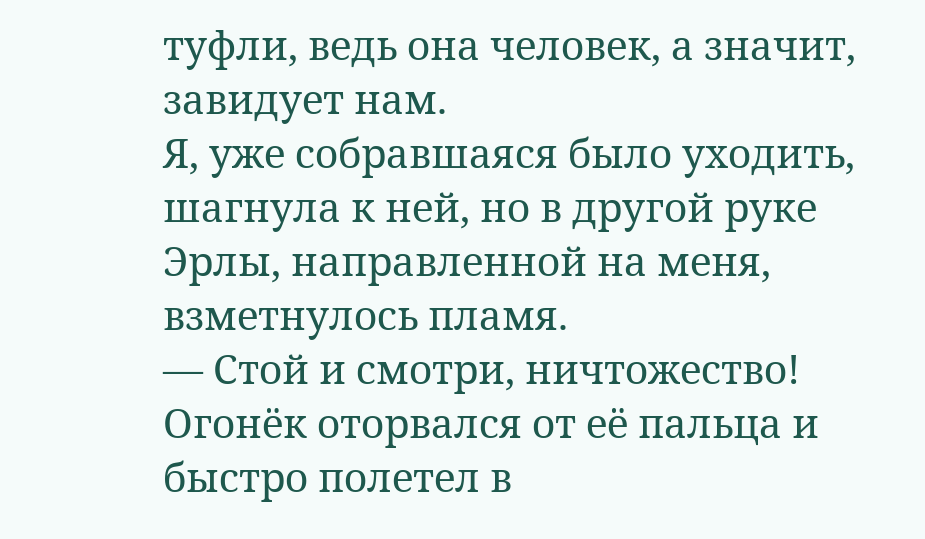туфли, ведь она человек, а значит, завидует нам.
Я, уже собравшаяся было уходить, шагнула к ней, но в другой руке Эрлы, направленной на меня, взметнулось пламя.
— Стой и смотри, ничтожество!
Огонёк оторвался от её пальца и быстро полетел в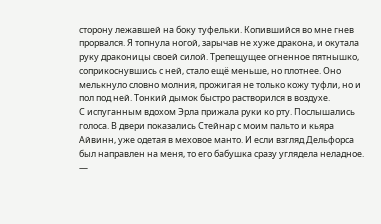сторону лежавшей на боку туфельки. Копившийся во мне гнев прорвался. Я топнула ногой, зарычав не хуже дракона, и окутала руку драконицы своей силой. Трепещущее огненное пятнышко, соприкоснувшись с ней, стало ещё меньше, но плотнее. Оно мелькнуло словно молния, прожигая не только кожу туфли, но и пол под ней. Тонкий дымок быстро растворился в воздухе.
С испуганным вдохом Эрла прижала руки ко рту. Послышались голоса. В двери показались Стейнар с моим пальто и кьяра Айвинн, уже одетая в меховое манто. И если взгляд Дельфорса был направлен на меня, то его бабушка сразу углядела неладное.
—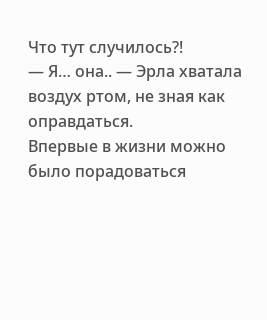Что тут случилось?!
— Я… она.. — Эрла хватала воздух ртом, не зная как оправдаться.
Впервые в жизни можно было порадоваться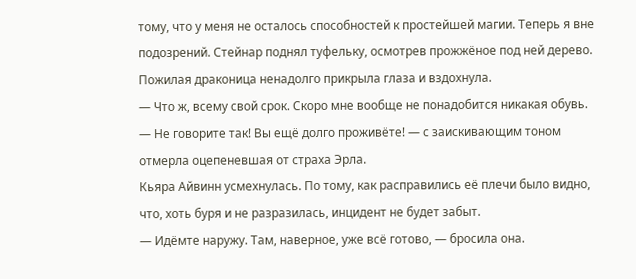тому, что у меня не осталось способностей к простейшей магии. Теперь я вне подозрений. Стейнар поднял туфельку, осмотрев прожжёное под ней дерево. Пожилая драконица ненадолго прикрыла глаза и вздохнула.
— Что ж, всему свой срок. Скоро мне вообще не понадобится никакая обувь.
— Не говорите так! Вы ещё долго проживёте! — с заискивающим тоном отмерла оцепеневшая от страха Эрла.
Кьяра Айвинн усмехнулась. По тому, как расправились её плечи было видно, что, хоть буря и не разразилась, инцидент не будет забыт.
— Идёмте наружу. Там, наверное, уже всё готово, — бросила она.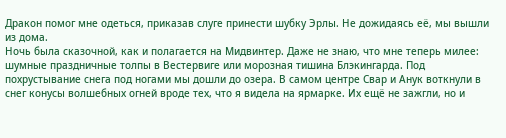Дракон помог мне одеться, приказав слуге принести шубку Эрлы. Не дожидаясь её, мы вышли из дома.
Ночь была сказочной, как и полагается на Мидвинтер. Даже не знаю, что мне теперь милее: шумные праздничные толпы в Вестервиге или морозная тишина Блэкингарда. Под похрустывание снега под ногами мы дошли до озера. В самом центре Свар и Анук воткнули в снег конусы волшебных огней вроде тех, что я видела на ярмарке. Их ещё не зажгли, но и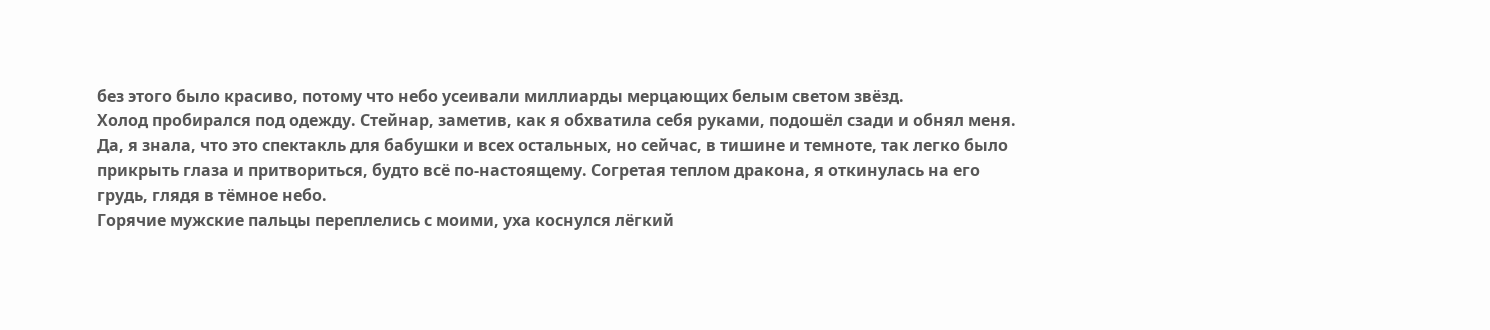без этого было красиво, потому что небо усеивали миллиарды мерцающих белым светом звёзд.
Холод пробирался под одежду. Стейнар, заметив, как я обхватила себя руками, подошёл сзади и обнял меня. Да, я знала, что это спектакль для бабушки и всех остальных, но сейчас, в тишине и темноте, так легко было прикрыть глаза и притвориться, будто всё по-настоящему. Согретая теплом дракона, я откинулась на его грудь, глядя в тёмное небо.
Горячие мужские пальцы переплелись с моими, уха коснулся лёгкий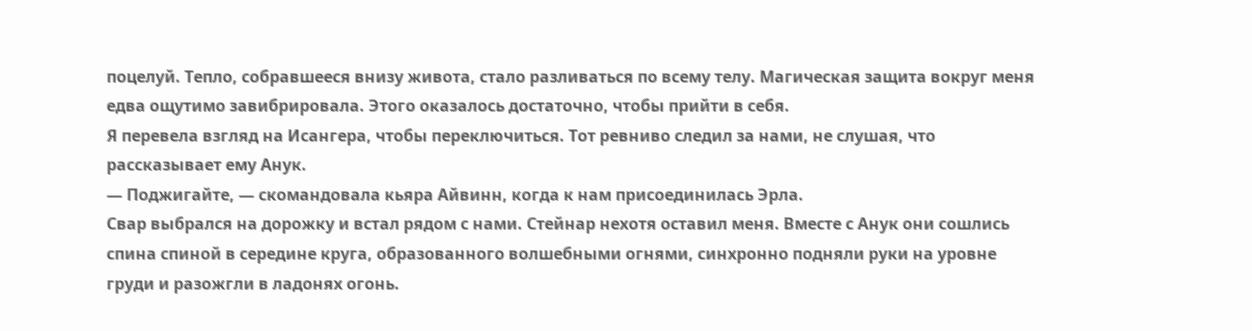поцелуй. Тепло, собравшееся внизу живота, стало разливаться по всему телу. Магическая защита вокруг меня едва ощутимо завибрировала. Этого оказалось достаточно, чтобы прийти в себя.
Я перевела взгляд на Исангера, чтобы переключиться. Тот ревниво следил за нами, не слушая, что рассказывает ему Анук.
— Поджигайте, — скомандовала кьяра Айвинн, когда к нам присоединилась Эрла.
Свар выбрался на дорожку и встал рядом с нами. Стейнар нехотя оставил меня. Вместе с Анук они сошлись спина спиной в середине круга, образованного волшебными огнями, синхронно подняли руки на уровне груди и разожгли в ладонях огонь.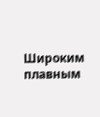Широким плавным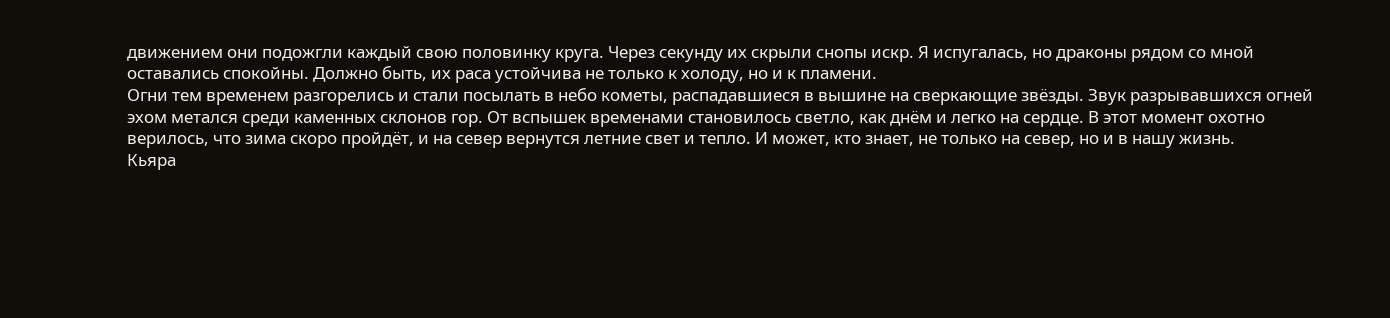движением они подожгли каждый свою половинку круга. Через секунду их скрыли снопы искр. Я испугалась, но драконы рядом со мной оставались спокойны. Должно быть, их раса устойчива не только к холоду, но и к пламени.
Огни тем временем разгорелись и стали посылать в небо кометы, распадавшиеся в вышине на сверкающие звёзды. Звук разрывавшихся огней эхом метался среди каменных склонов гор. От вспышек временами становилось светло, как днём и легко на сердце. В этот момент охотно верилось, что зима скоро пройдёт, и на север вернутся летние свет и тепло. И может, кто знает, не только на север, но и в нашу жизнь.
Кьяра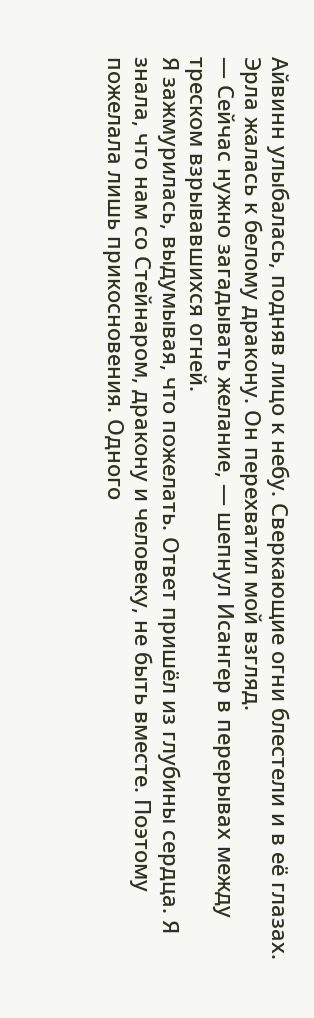Айвинн улыбалась, подняв лицо к небу. Сверкающие огни блестели и в её глазах. Эрла жалась к белому дракону. Он перехватил мой взгляд.
— Сейчас нужно загадывать желание, — шепнул Исангер в перерывах между треском взрывавшихся огней.
Я зажмурилась, выдумывая, что пожелать. Ответ пришёл из глубины сердца. Я знала, что нам со Стейнаром, дракону и человеку, не быть вместе. Поэтому пожелала лишь прикосновения. Одного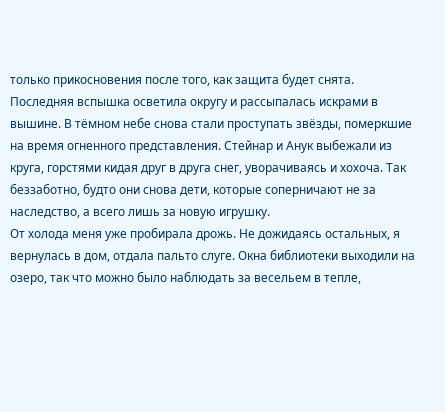только прикосновения после того, как защита будет снята.
Последняя вспышка осветила округу и рассыпалась искрами в вышине. В тёмном небе снова стали проступать звёзды, померкшие на время огненного представления. Стейнар и Анук выбежали из круга, горстями кидая друг в друга снег, уворачиваясь и хохоча. Так беззаботно, будто они снова дети, которые соперничают не за наследство, а всего лишь за новую игрушку.
От холода меня уже пробирала дрожь. Не дожидаясь остальных, я вернулась в дом, отдала пальто слуге. Окна библиотеки выходили на озеро, так что можно было наблюдать за весельем в тепле,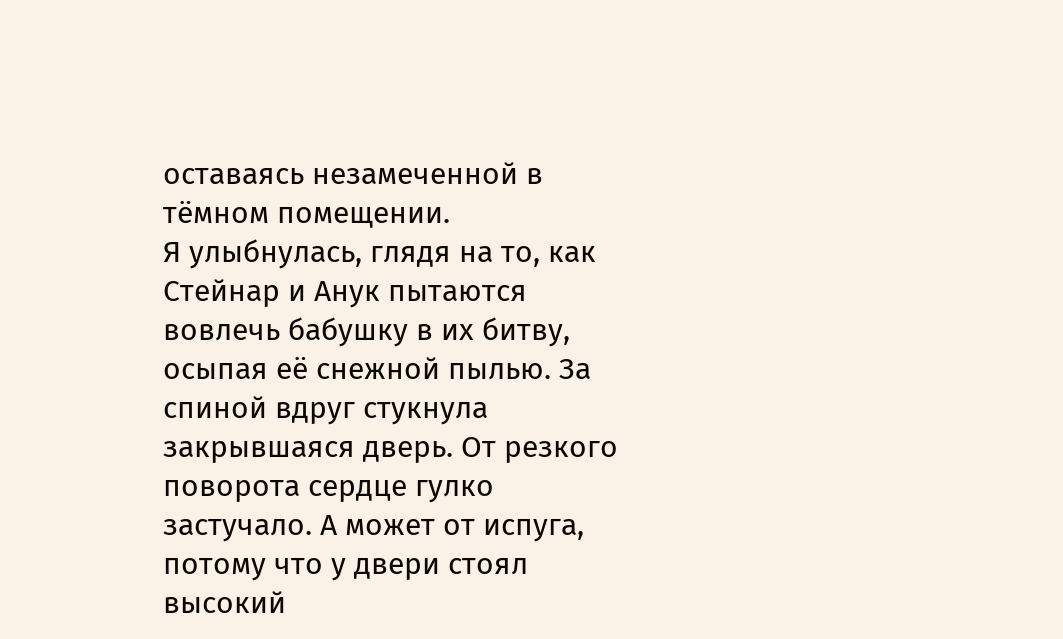оставаясь незамеченной в тёмном помещении.
Я улыбнулась, глядя на то, как Стейнар и Анук пытаются вовлечь бабушку в их битву, осыпая её снежной пылью. За спиной вдруг стукнула закрывшаяся дверь. От резкого поворота сердце гулко застучало. А может от испуга, потому что у двери стоял высокий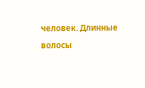человек. Длинные волосы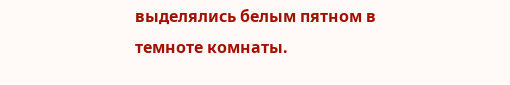выделялись белым пятном в темноте комнаты.